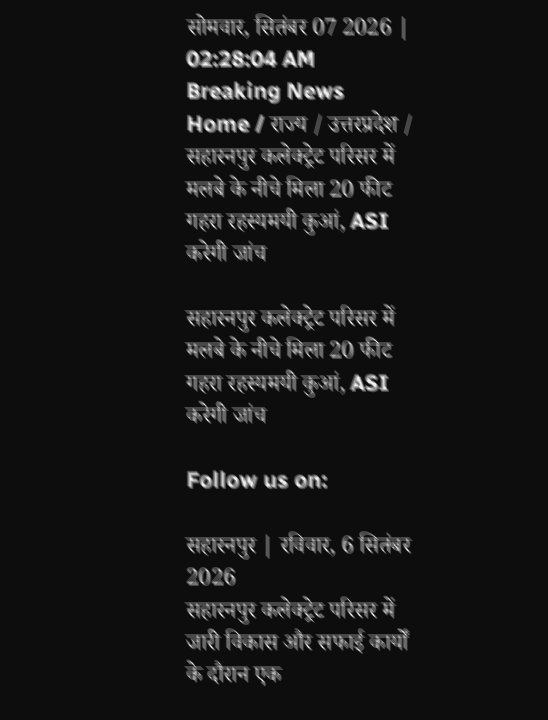सोमवार, सितंबर 07 2026 | 02:28:04 AM
Breaking News
Home / राज्य / उत्तरप्रदेश / सहारनपुर कलेक्ट्रेट परिसर में मलबे के नीचे मिला 20 फीट गहरा रहस्यमयी कुआं, ASI करेगी जांच

सहारनपुर कलेक्ट्रेट परिसर में मलबे के नीचे मिला 20 फीट गहरा रहस्यमयी कुआं, ASI करेगी जांच

Follow us on:

सहारनपुर | रविवार, 6 सितंबर 2026
सहारनपुर कलेक्ट्रेट परिसर में जारी विकास और सफाई कार्यों के दौरान एक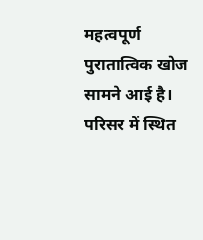महत्वपूर्ण पुरातात्विक खोज सामने आई है। परिसर में स्थित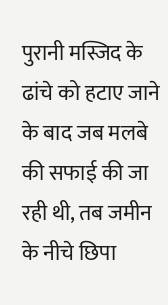पुरानी मस्जिद के ढांचे को हटाए जाने के बाद जब मलबे की सफाई की जा रही थी, तब जमीन के नीचे छिपा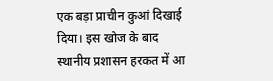एक बड़ा प्राचीन कुआं दिखाई दिया। इस खोज के बाद स्थानीय प्रशासन हरकत में आ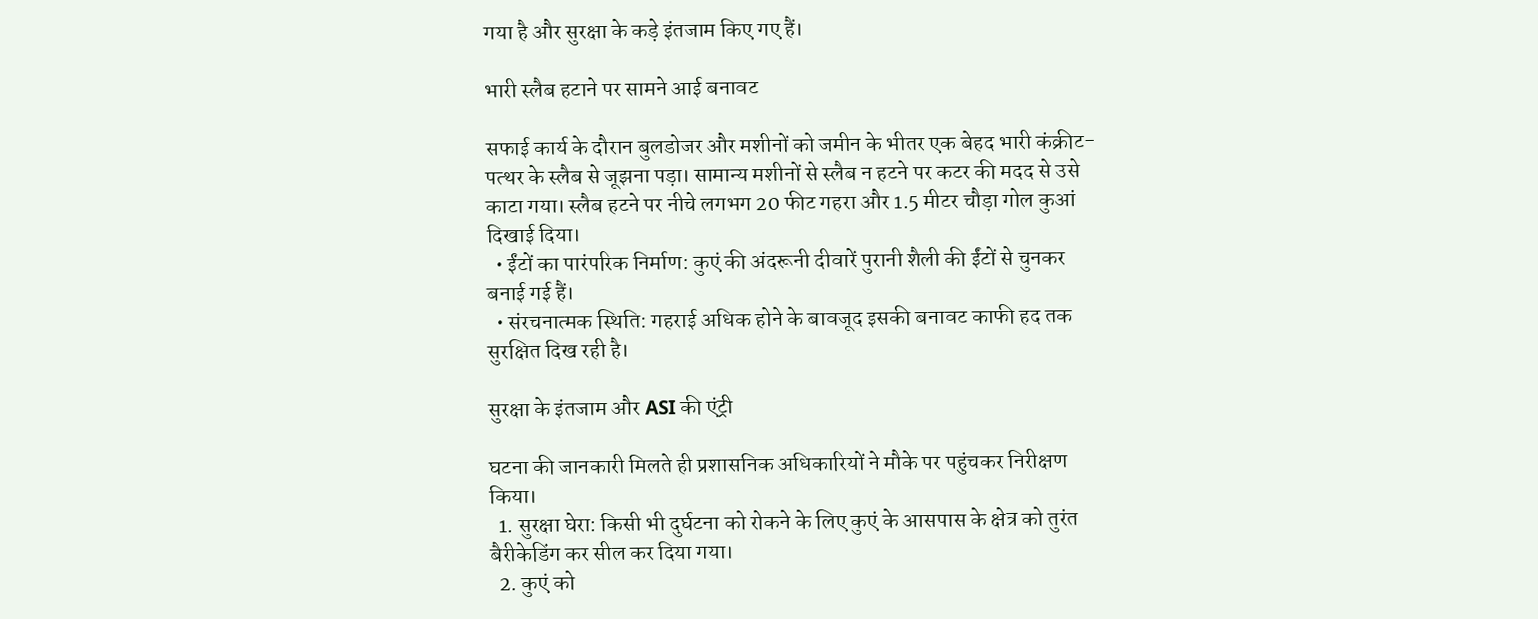गया है और सुरक्षा के कड़े इंतजाम किए गए हैं।

भारी स्लैब हटाने पर सामने आई बनावट

सफाई कार्य के दौरान बुलडोजर और मशीनों को जमीन के भीतर एक बेहद भारी कंक्रीट-पत्थर के स्लैब से जूझना पड़ा। सामान्य मशीनों से स्लैब न हटने पर कटर की मदद से उसे काटा गया। स्लैब हटने पर नीचे लगभग 20 फीट गहरा और 1.5 मीटर चौड़ा गोल कुआं दिखाई दिया।
  • ईंटों का पारंपरिक निर्माण: कुएं की अंदरूनी दीवारें पुरानी शैली की ईंटों से चुनकर बनाई गई हैं।
  • संरचनात्मक स्थिति: गहराई अधिक होने के बावजूद इसकी बनावट काफी हद तक सुरक्षित दिख रही है।

सुरक्षा के इंतजाम और ASI की एंट्री

घटना की जानकारी मिलते ही प्रशासनिक अधिकारियों ने मौके पर पहुंचकर निरीक्षण किया।
  1. सुरक्षा घेरा: किसी भी दुर्घटना को रोकने के लिए कुएं के आसपास के क्षेत्र को तुरंत बैरीकेडिंग कर सील कर दिया गया।
  2. कुएं को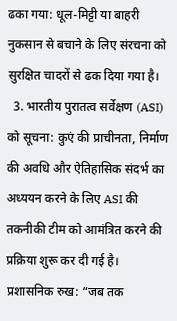ढका गया: धूल-मिट्टी या बाहरी नुकसान से बचाने के लिए संरचना को सुरक्षित चादरों से ढक दिया गया है।
  3. भारतीय पुरातत्व सर्वेक्षण (ASI) को सूचना: कुएं की प्राचीनता, निर्माण की अवधि और ऐतिहासिक संदर्भ का अध्ययन करने के लिए ASI की तकनीकी टीम को आमंत्रित करने की प्रक्रिया शुरू कर दी गई है।
प्रशासनिक रुख: “जब तक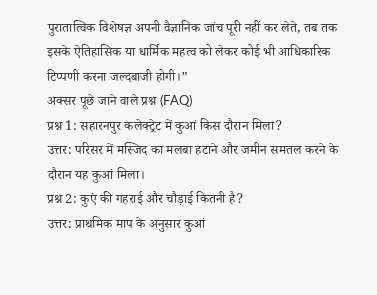पुरातात्विक विशेषज्ञ अपनी वैज्ञानिक जांच पूरी नहीं कर लेते, तब तक इसके ऐतिहासिक या धार्मिक महत्व को लेकर कोई भी आधिकारिक टिप्पणी करना जल्दबाजी होगी।”
अक्सर पूछे जाने वाले प्रश्न (FAQ)
प्रश्न 1: सहारनपुर कलेक्ट्रेट में कुआं किस दौरान मिला?
उत्तर: परिसर में मस्जिद का मलबा हटाने और जमीन समतल करने के दौरान यह कुआं मिला।
प्रश्न 2: कुएं की गहराई और चौड़ाई कितनी है?
उत्तर: प्राथमिक माप के अनुसार कुआं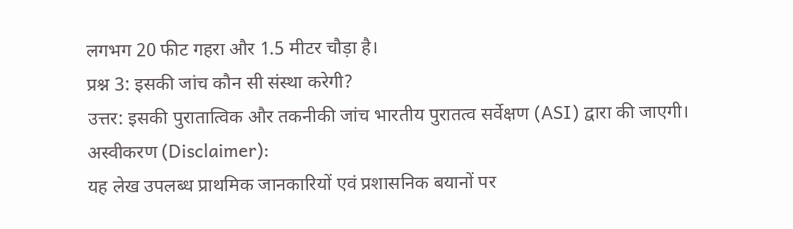लगभग 20 फीट गहरा और 1.5 मीटर चौड़ा है।
प्रश्न 3: इसकी जांच कौन सी संस्था करेगी?
उत्तर: इसकी पुरातात्विक और तकनीकी जांच भारतीय पुरातत्व सर्वेक्षण (ASI) द्वारा की जाएगी।
अस्वीकरण (Disclaimer):
यह लेख उपलब्ध प्राथमिक जानकारियों एवं प्रशासनिक बयानों पर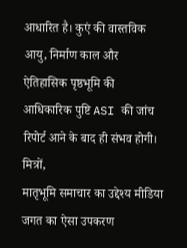आधारित है। कुएं की वास्तविक आयु, निर्माण काल और ऐतिहासिक पृष्ठभूमि की आधिकारिक पुष्टि ASI की जांच रिपोर्ट आने के बाद ही संभव होगी।
मित्रों,
मातृभूमि समाचार का उद्देश्य मीडिया जगत का ऐसा उपकरण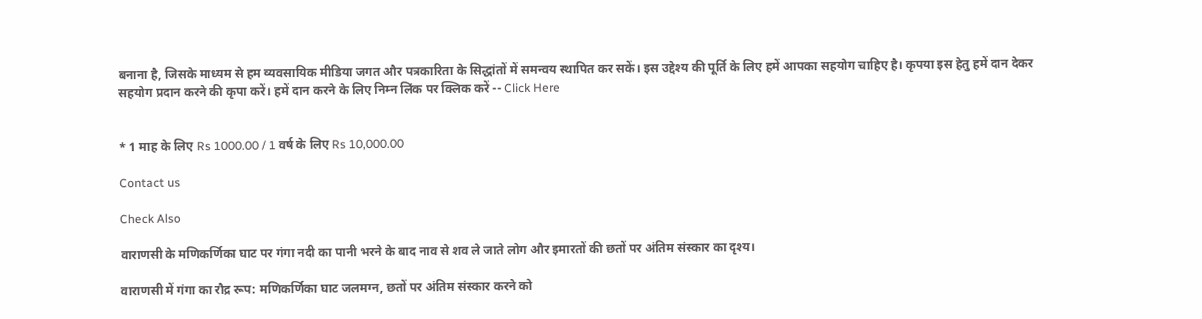बनाना है, जिसके माध्यम से हम व्यवसायिक मीडिया जगत और पत्रकारिता के सिद्धांतों में समन्वय स्थापित कर सकें। इस उद्देश्य की पूर्ति के लिए हमें आपका सहयोग चाहिए है। कृपया इस हेतु हमें दान देकर सहयोग प्रदान करने की कृपा करें। हमें दान करने के लिए निम्न लिंक पर क्लिक करें -- Click Here


* 1 माह के लिए Rs 1000.00 / 1 वर्ष के लिए Rs 10,000.00

Contact us

Check Also

वाराणसी के मणिकर्णिका घाट पर गंगा नदी का पानी भरने के बाद नाव से शव ले जाते लोग और इमारतों की छतों पर अंतिम संस्कार का दृश्य।

वाराणसी में गंगा का रौद्र रूप: मणिकर्णिका घाट जलमग्न, छतों पर अंतिम संस्कार करने को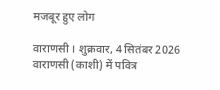मजबूर हुए लोग

वाराणसी । शुक्रवार, 4 सितंबर 2026 वाराणसी (काशी) में पवित्र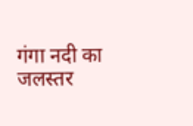गंगा नदी का जलस्तर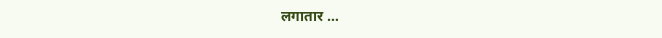लगातार …